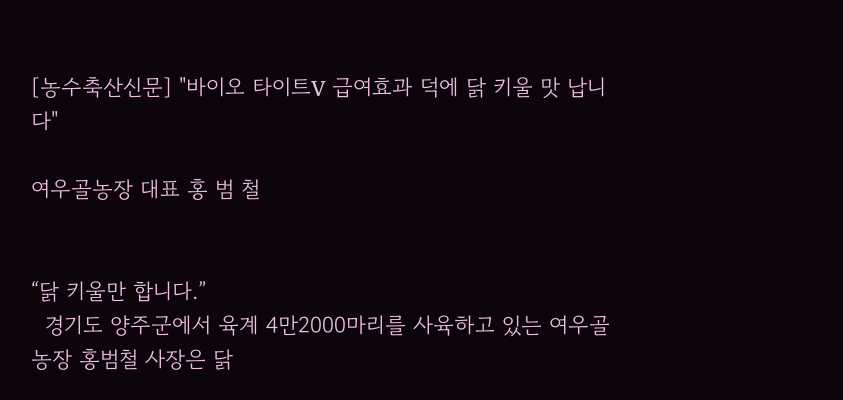[농수축산신문] "바이오 타이트V 급여효과 덕에 닭 키울 맛 납니다"

여우골농장 대표 홍 범 철


“닭 키울만 합니다.”
  경기도 양주군에서 육계 4만2000마리를 사육하고 있는 여우골 농장 홍범철 사장은 닭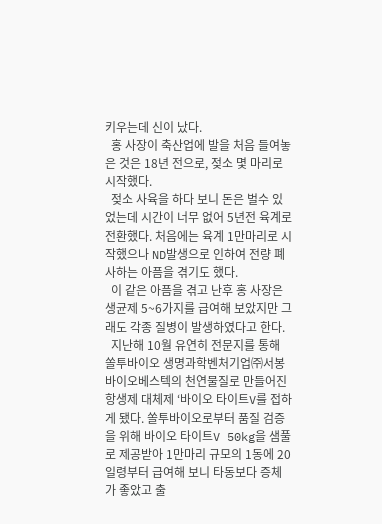키우는데 신이 났다.
  홍 사장이 축산업에 발을 처음 들여놓은 것은 18년 전으로, 젖소 몇 마리로 시작했다.
  젖소 사육을 하다 보니 돈은 벌수 있었는데 시간이 너무 없어 5년전 육계로 전환했다. 처음에는 육계 1만마리로 시작했으나 ND발생으로 인하여 전량 폐사하는 아픔을 겪기도 했다.
  이 같은 아픔을 겪고 난후 홍 사장은 생균제 5~6가지를 급여해 보았지만 그래도 각종 질병이 발생하였다고 한다.
  지난해 10월 유연히 전문지를 통해 쏠투바이오 생명과학벤처기업㈜서봉바이오베스텍의 천연물질로 만들어진 항생제 대체제 ‘바이오 타이트V를 접하게 됐다. 쏠투바이오로부터 품질 검증을 위해 바이오 타이트V 50kg을 샘풀로 제공받아 1만마리 규모의 1동에 20일령부터 급여해 보니 타동보다 증체가 좋았고 출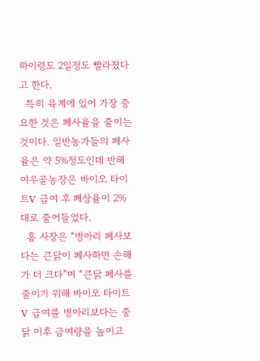하이령도 2일정도 빨라졌다고 한다.
  특히 육계에 있어 가장 중요한 것은 폐사율을 줄이는 것이다. 일반농가들의 폐사율은 약 5%정도인데 반해 여우골농장은 바이오 타이트V 급여 후 폐상율이 2%대로 줄어들었다.
  홍 사장은 “병아리 폐사보다는 큰닭이 폐사하면 손해가 더 크다”며 “큰닭 폐사를 줄이기 위해 바이오 타이트V 급여를 병아리보다는 중닭 이후 급여량을 높이고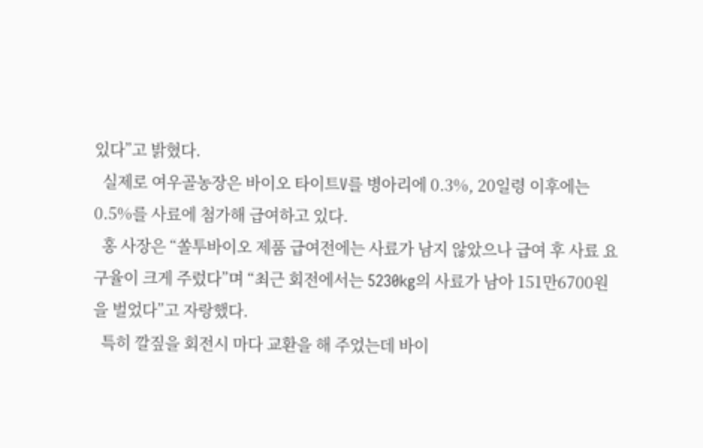있다”고 밝혔다.
  실제로 여우골농장은 바이오 타이트V를 병아리에 0.3%, 20일령 이후에는 0.5%를 사료에 첨가해 급여하고 있다.
  홍 사장은 “쏠투바이오 제품 급여전에는 사료가 남지 않았으나 급여 후 사료 요구율이 크게 주렀다”며 “최근 회전에서는 5230kg의 사료가 남아 151만6700원을 벌었다”고 자랑했다.
  특히 깔짚을 회전시 마다 교환을 해 주었는데 바이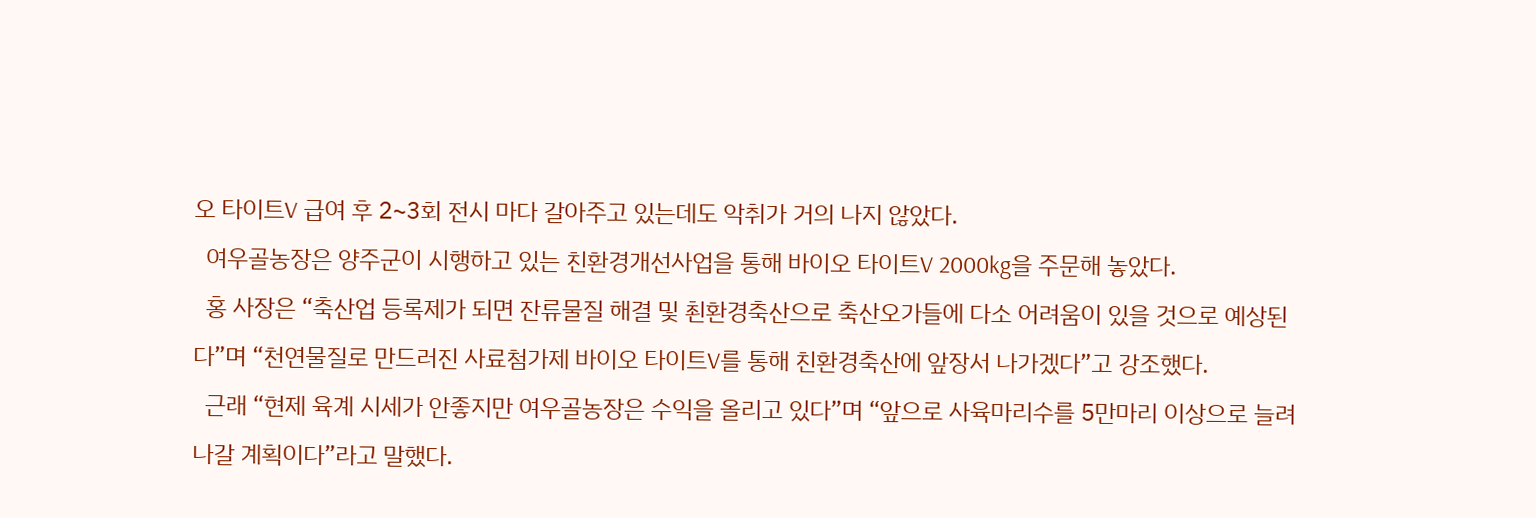오 타이트V 급여 후 2~3회 전시 마다 갈아주고 있는데도 악취가 거의 나지 않았다.
  여우골농장은 양주군이 시행하고 있는 친환경개선사업을 통해 바이오 타이트V 2000kg을 주문해 놓았다.
  홍 사장은 “축산업 등록제가 되면 잔류물질 해결 및 쵠환경축산으로 축산오가들에 다소 어려움이 있을 것으로 예상된다”며 “천연물질로 만드러진 사료첨가제 바이오 타이트V를 통해 친환경축산에 앞장서 나가겠다”고 강조했다.
  근래 “현제 육계 시세가 안좋지만 여우골농장은 수익을 올리고 있다”며 “앞으로 사육마리수를 5만마리 이상으로 늘려나갈 계획이다”라고 말했다.